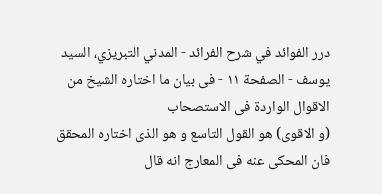درر الفوائد في شرح الفرائد - المدني التبريزي، السيد يوسف - الصفحة ١١ - فى بيان ما اختاره الشيخ من الاقوال الواردة فى الاستصحاب
(و الاقوى) هو القول التاسع و هو الذى اختاره المحقق فان المحكى عنه فى المعارج انه قال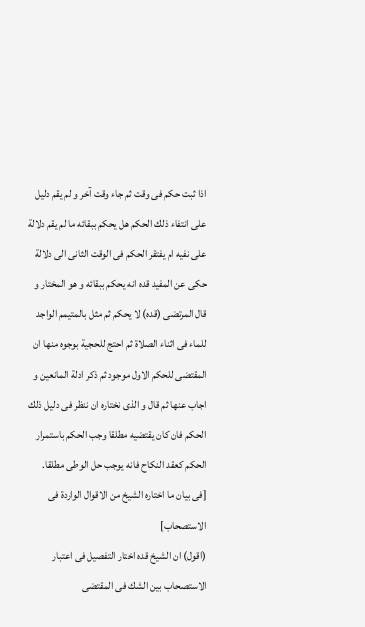اذا ثبت حكم فى وقت ثم جاء وقت آخر و لم يقم دليل على انتفاء ذلك الحكم هل يحكم ببقائه ما لم يقم دلالة على نفيه ام يفتقر الحكم فى الوقت الثانى الى دلالة حكى عن المفيد قده انه يحكم ببقائه و هو المختار و قال المرتضى (قده) لا يحكم ثم مثل بالمتيمم الواجد للماء فى اثناء الصلاة ثم احتج للحجية بوجوه منها ان المقتضى للحكم الاول موجود ثم ذكر ادلة المانعين و اجاب عنها ثم قال و الذى نختاره ان ننظر فى دليل ذلك الحكم فان كان يقتضيه مطلقا وجب الحكم باستمرار الحكم كعقد النكاح فانه يوجب حل الوطى مطلقا.
[فى بيان ما اختاره الشيخ من الاقوال الواردة فى الاستصحاب]
(اقول) ان الشيخ قده اختار التفصيل فى اعتبار الاستصحاب بين الشك فى المقتضى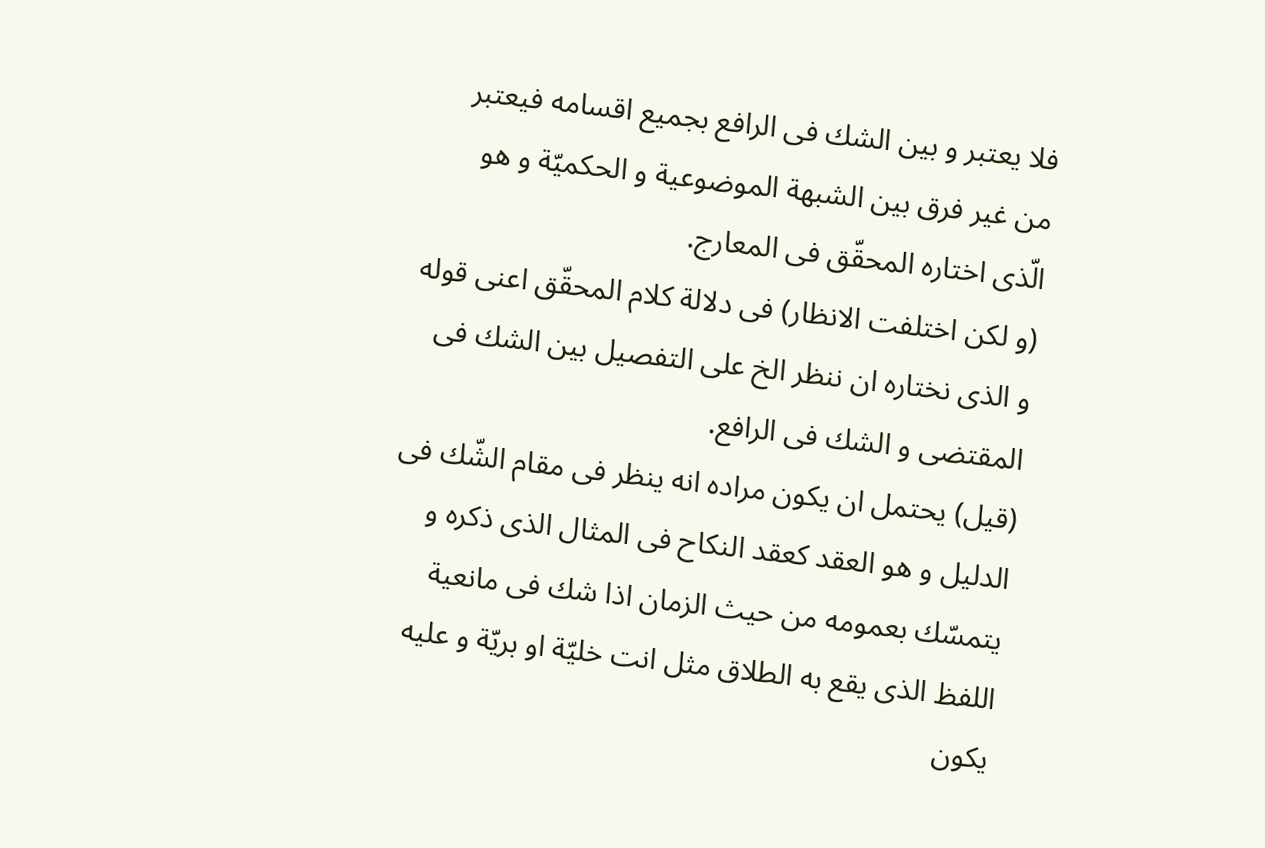فلا يعتبر و بين الشك فى الرافع بجميع اقسامه فيعتبر من غير فرق بين الشبهة الموضوعية و الحكميّة و هو الّذى اختاره المحقّق فى المعارج.
(و لكن اختلفت الانظار) فى دلالة كلام المحقّق اعنى قوله و الذى نختاره ان ننظر الخ على التفصيل بين الشك فى المقتضى و الشك فى الرافع.
(قيل) يحتمل ان يكون مراده انه ينظر فى مقام الشّك فى الدليل و هو العقد كعقد النكاح فى المثال الذى ذكره و يتمسّك بعمومه من حيث الزمان اذا شك فى مانعية اللفظ الذى يقع به الطلاق مثل انت خليّة او بريّة و عليه يكون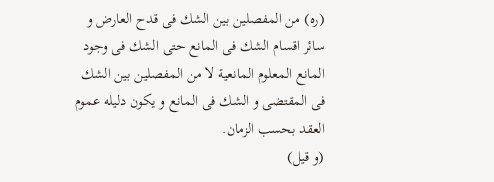(ره) من المفصلين بين الشك فى قدح العارض و سائر اقسام الشك فى المانع حتى الشك فى وجود المانع المعلوم المانعية لا من المفصلين بين الشك فى المقتضى و الشك فى المانع و يكون دليله عموم العقد بحسب الزمان.
(و قيل)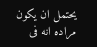يحتمل ان يكون مراده انه فى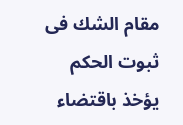مقام الشك فى ثبوت الحكم يؤخذ باقتضاء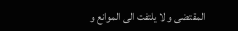المقتضى و لا يلتفت الى الموانع و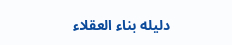دليله بناء العقلاء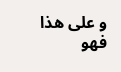و على هذا فهو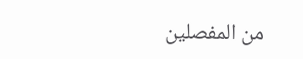من المفصلين